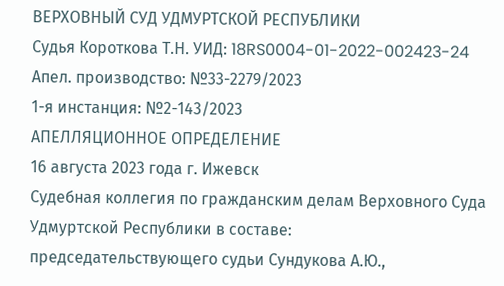ВЕРХОВНЫЙ СУД УДМУРТСКОЙ РЕСПУБЛИКИ
Судья Короткова Т.Н. УИД: 18RS0004-01-2022-002423-24
Апел. производство: №33-2279/2023
1-я инстанция: №2-143/2023
АПЕЛЛЯЦИОННОЕ ОПРЕДЕЛЕНИЕ
16 августа 2023 года г. Ижевск
Судебная коллегия по гражданским делам Верховного Суда Удмуртской Республики в составе:
председательствующего судьи Сундукова А.Ю.,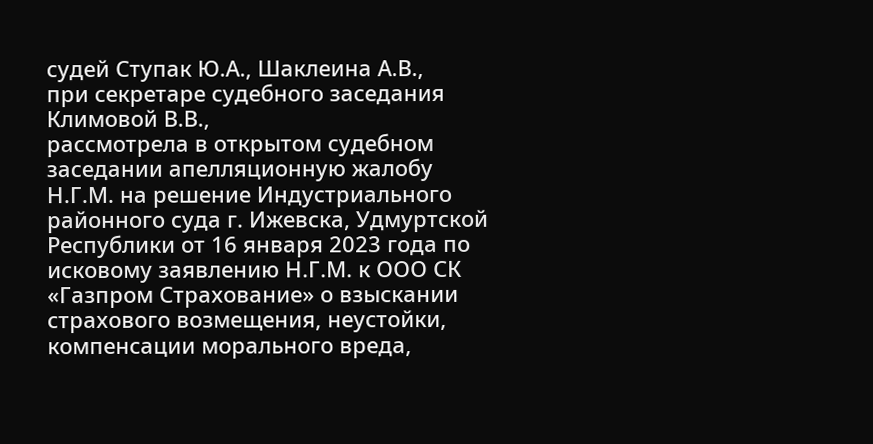судей Ступак Ю.А., Шаклеина А.В.,
при секретаре судебного заседания Климовой В.В.,
рассмотрела в открытом судебном заседании апелляционную жалобу Н.Г.М. на решение Индустриального районного суда г. Ижевска, Удмуртской Республики от 16 января 2023 года по исковому заявлению Н.Г.М. к ООО СК «Газпром Страхование» о взыскании страхового возмещения, неустойки, компенсации морального вреда,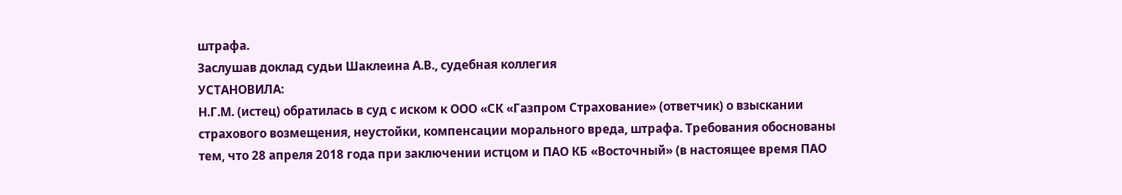штрафа.
Заслушав доклад судьи Шаклеина А.В., судебная коллегия
УСТАНОВИЛА:
Н.Г.М. (истец) обратилась в суд с иском к ООО «СК «Газпром Страхование» (ответчик) о взыскании страхового возмещения, неустойки, компенсации морального вреда, штрафа. Требования обоснованы тем, что 28 апреля 2018 года при заключении истцом и ПАО КБ «Восточный» (в настоящее время ПАО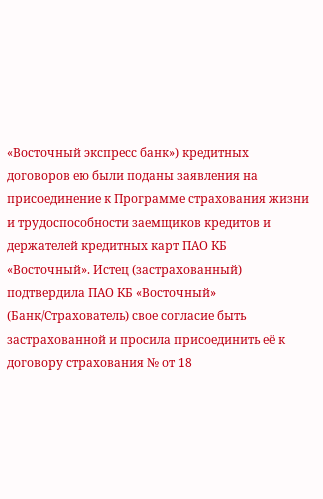«Восточный экспресс банк») кредитных договоров ею были поданы заявления на присоединение к Программе страхования жизни и трудоспособности заемщиков кредитов и держателей кредитных карт ПАО КБ «Восточный». Истец (застрахованный) подтвердила ПАО КБ «Восточный» (Банк/Страхователь) свое согласие быть застрахованной и просила присоединить её к договору страхования № от 18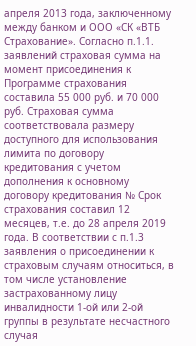апреля 2013 года, заключенному между банком и ООО «СК «ВТБ Страхование». Согласно п.1.1. заявлений страховая сумма на момент присоединения к Программе страхования составила 55 000 руб. и 70 000 руб. Страховая сумма соответствовала размеру доступного для использования лимита по договору кредитования с учетом дополнения к основному договору кредитования № Срок страхования составил 12 месяцев, т.е. до 28 апреля 2019 года. В соответствии с п.1.3 заявления о присоединении к страховым случаям относиться, в том числе установление застрахованному лицу инвалидности 1-ой или 2-ой группы в результате несчастного случая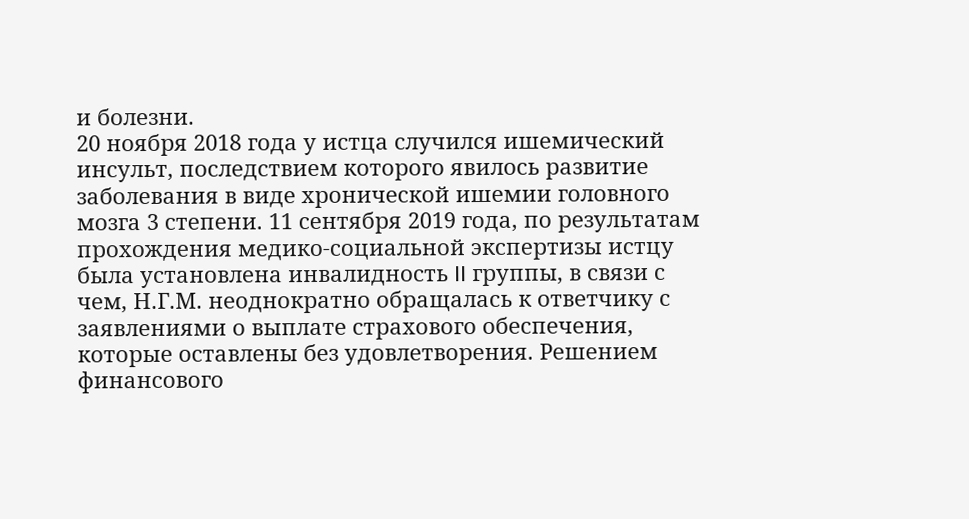и болезни.
20 ноября 2018 года у истца случился ишемический инсульт, последствием которого явилось развитие заболевания в виде хронической ишемии головного мозга 3 степени. 11 сентября 2019 года, по результатам прохождения медико-социальной экспертизы истцу была установлена инвалидность II группы, в связи с чем, Н.Г.М. неоднократно обращалась к ответчику с заявлениями о выплате страхового обеспечения, которые оставлены без удовлетворения. Решением финансового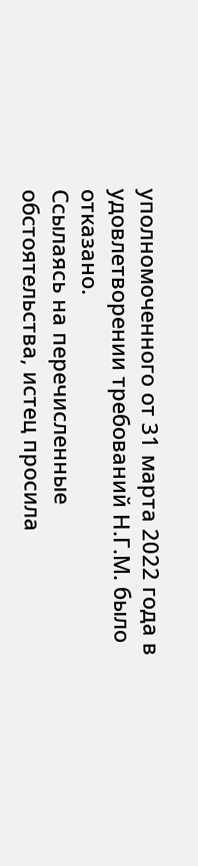уполномоченного от 31 марта 2022 года в удовлетворении требований Н.Г.М. было отказано.
Ссылаясь на перечисленные обстоятельства, истец просила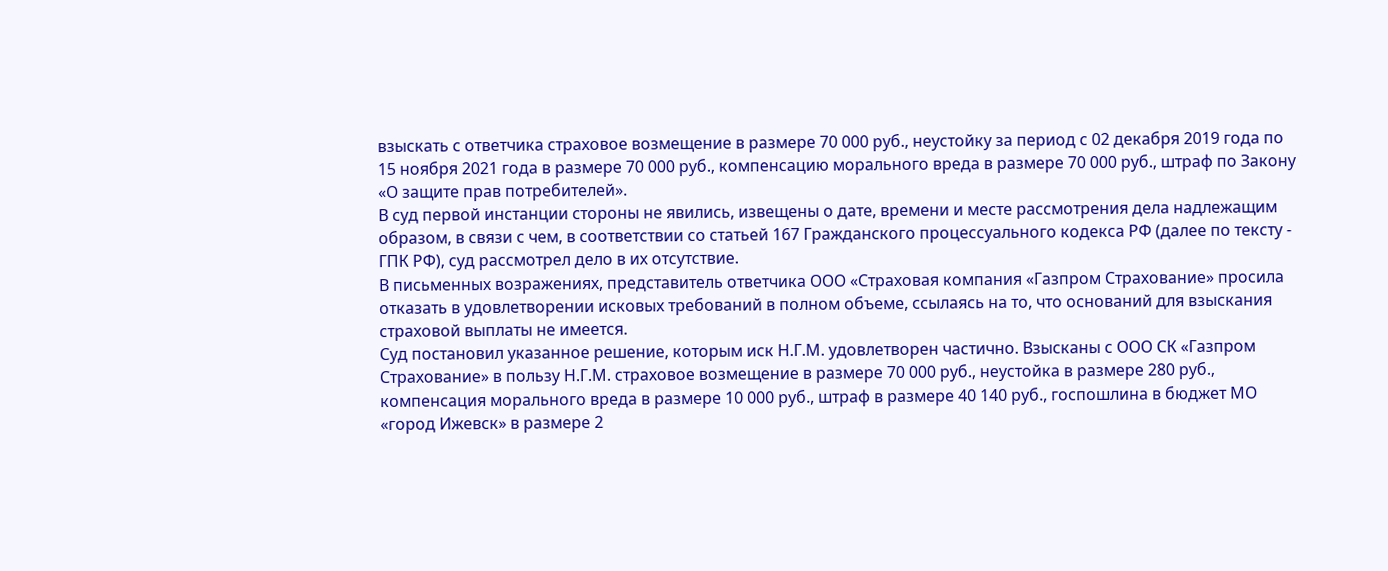взыскать с ответчика страховое возмещение в размере 70 000 руб., неустойку за период с 02 декабря 2019 года по 15 ноября 2021 года в размере 70 000 руб., компенсацию морального вреда в размере 70 000 руб., штраф по Закону «О защите прав потребителей».
В суд первой инстанции стороны не явились, извещены о дате, времени и месте рассмотрения дела надлежащим образом, в связи с чем, в соответствии со статьей 167 Гражданского процессуального кодекса РФ (далее по тексту - ГПК РФ), суд рассмотрел дело в их отсутствие.
В письменных возражениях, представитель ответчика ООО «Страховая компания «Газпром Страхование» просила отказать в удовлетворении исковых требований в полном объеме, ссылаясь на то, что оснований для взыскания страховой выплаты не имеется.
Суд постановил указанное решение, которым иск Н.Г.М. удовлетворен частично. Взысканы с ООО СК «Газпром Страхование» в пользу Н.Г.М. страховое возмещение в размере 70 000 руб., неустойка в размере 280 руб., компенсация морального вреда в размере 10 000 руб., штраф в размере 40 140 руб., госпошлина в бюджет МО «город Ижевск» в размере 2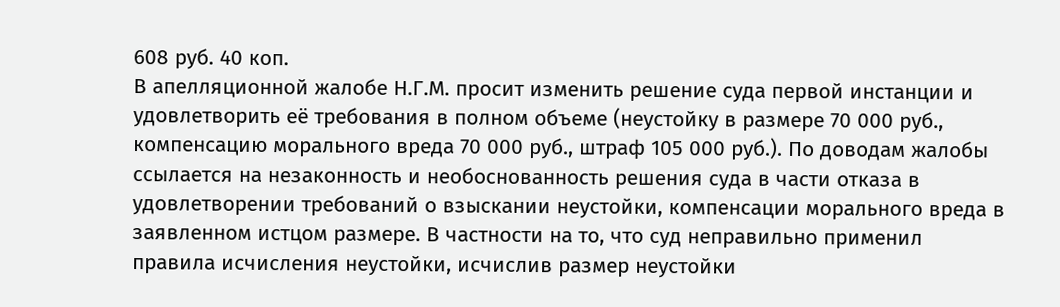608 руб. 40 коп.
В апелляционной жалобе Н.Г.М. просит изменить решение суда первой инстанции и удовлетворить её требования в полном объеме (неустойку в размере 70 000 руб., компенсацию морального вреда 70 000 руб., штраф 105 000 руб.). По доводам жалобы ссылается на незаконность и необоснованность решения суда в части отказа в удовлетворении требований о взыскании неустойки, компенсации морального вреда в заявленном истцом размере. В частности на то, что суд неправильно применил правила исчисления неустойки, исчислив размер неустойки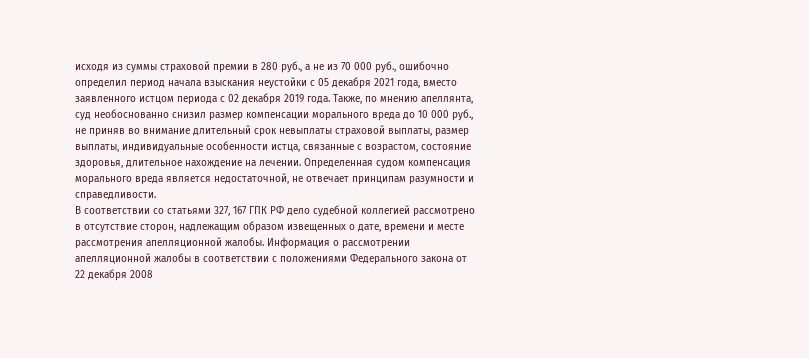исходя из суммы страховой премии в 280 руб., а не из 70 000 руб., ошибочно определил период начала взыскания неустойки с 05 декабря 2021 года, вместо заявленного истцом периода с 02 декабря 2019 года. Также, по мнению апеллянта, суд необоснованно снизил размер компенсации морального вреда до 10 000 руб., не приняв во внимание длительный срок невыплаты страховой выплаты, размер выплаты, индивидуальные особенности истца, связанные с возрастом, состояние здоровья, длительное нахождение на лечении. Определенная судом компенсация морального вреда является недостаточной, не отвечает принципам разумности и справедливости.
В соответствии со статьями 327, 167 ГПК РФ дело судебной коллегией рассмотрено в отсутствие сторон, надлежащим образом извещенных о дате, времени и месте рассмотрения апелляционной жалобы. Информация о рассмотрении апелляционной жалобы в соответствии с положениями Федерального закона от 22 декабря 2008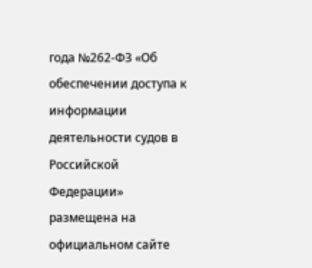года №262-ФЗ «Об обеспечении доступа к информации деятельности судов в Российской Федерации» размещена на официальном сайте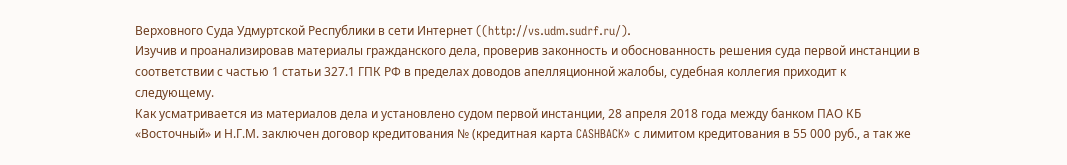Верховного Суда Удмуртской Республики в сети Интернет ((http://vs.udm.sudrf.ru/).
Изучив и проанализировав материалы гражданского дела, проверив законность и обоснованность решения суда первой инстанции в соответствии с частью 1 статьи 327.1 ГПК РФ в пределах доводов апелляционной жалобы, судебная коллегия приходит к следующему.
Как усматривается из материалов дела и установлено судом первой инстанции, 28 апреля 2018 года между банком ПАО КБ «Восточный» и Н.Г.М. заключен договор кредитования № (кредитная карта CASHBACK» с лимитом кредитования в 55 000 руб., а так же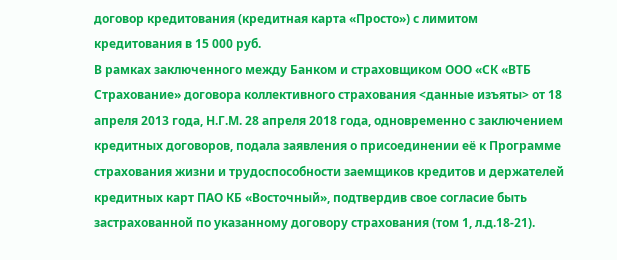договор кредитования (кредитная карта «Просто») с лимитом кредитования в 15 000 руб.
В рамках заключенного между Банком и страховщиком ООО «СК «ВТБ Страхование» договора коллективного страхования <данные изъяты> от 18 апреля 2013 года, Н.Г.М. 28 апреля 2018 года, одновременно с заключением кредитных договоров, подала заявления о присоединении её к Программе страхования жизни и трудоспособности заемщиков кредитов и держателей кредитных карт ПАО КБ «Восточный», подтвердив свое согласие быть застрахованной по указанному договору страхования (том 1, л.д.18-21).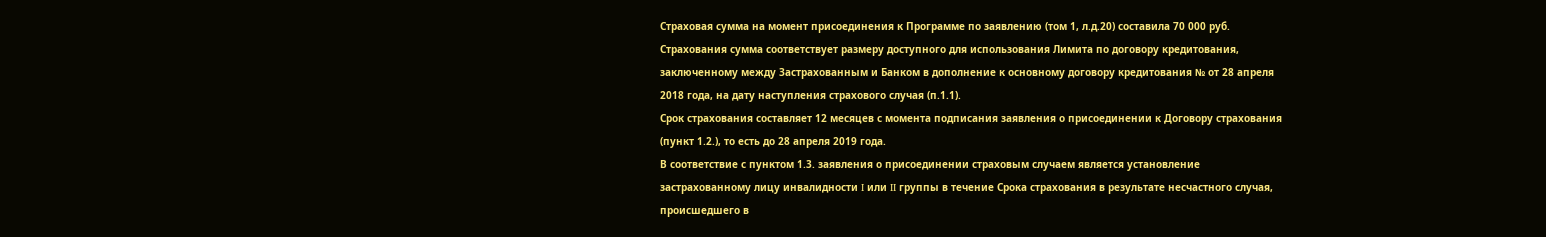Страховая сумма на момент присоединения к Программе по заявлению (том 1, л.д.20) составила 70 000 руб. Страхования сумма соответствует размеру доступного для использования Лимита по договору кредитования, заключенному между Застрахованным и Банком в дополнение к основному договору кредитования № от 28 апреля 2018 года, на дату наступления страхового случая (п.1.1).
Срок страхования составляет 12 месяцев с момента подписания заявления о присоединении к Договору страхования (пункт 1.2.), то есть до 28 апреля 2019 года.
В соответствие с пунктом 1.3. заявления о присоединении страховым случаем является установление застрахованному лицу инвалидности I или II группы в течение Срока страхования в результате несчастного случая, происшедшего в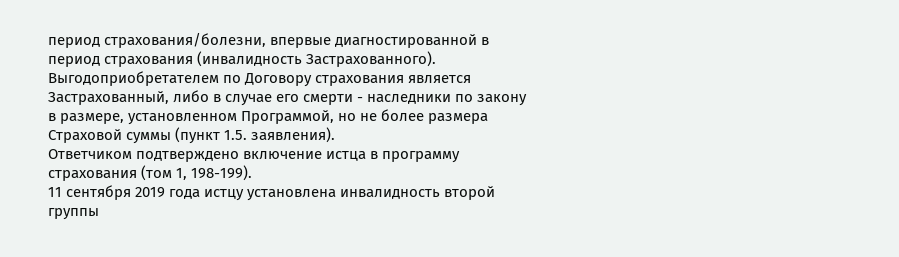период страхования/болезни, впервые диагностированной в период страхования (инвалидность Застрахованного).
Выгодоприобретателем по Договору страхования является Застрахованный, либо в случае его смерти - наследники по закону в размере, установленном Программой, но не более размера Страховой суммы (пункт 1.5. заявления).
Ответчиком подтверждено включение истца в программу страхования (том 1, 198-199).
11 сентября 2019 года истцу установлена инвалидность второй группы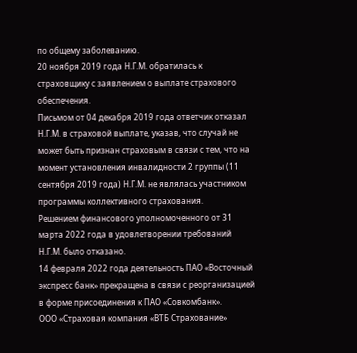по общему заболеванию.
20 ноября 2019 года Н.Г.М. обратилась к страховщику с заявлением о выплате страхового обеспечения.
Письмом от 04 декабря 2019 года ответчик отказал Н.Г.М. в страховой выплате, указав, что случай не может быть признан страховым в связи с тем, что на момент установления инвалидности 2 группы (11 сентября 2019 года) Н.Г.М. не являлась участником программы коллективного страхования.
Решением финансового уполномоченного от 31 марта 2022 года в удовлетворении требований Н.Г.М. было отказано.
14 февраля 2022 года деятельность ПАО «Восточный экспресс банк» прекращена в связи с реорганизацией в форме присоединения к ПАО «Совкомбанк».
ООО «Страховая компания «ВТБ Страхование»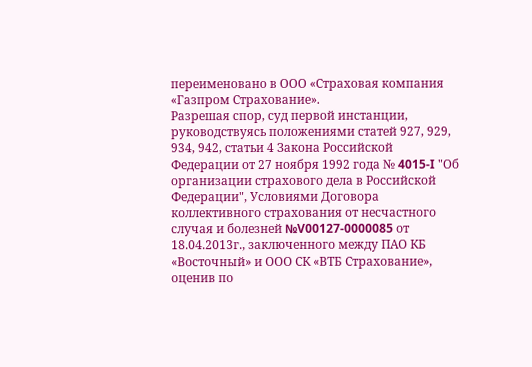переименовано в ООО «Страховая компания «Газпром Страхование».
Разрешая спор, суд первой инстанции, руководствуясь положениями статей 927, 929, 934, 942, статьи 4 Закона Российской Федерации от 27 ноября 1992 года № 4015-I "Об организации страхового дела в Российской Федерации", Условиями Договора коллективного страхования от несчастного случая и болезней №V00127-0000085 от 18.04.2013г., заключенного между ПАО КБ «Восточный» и ООО СК «ВТБ Страхование», оценив по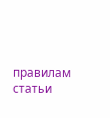правилам статьи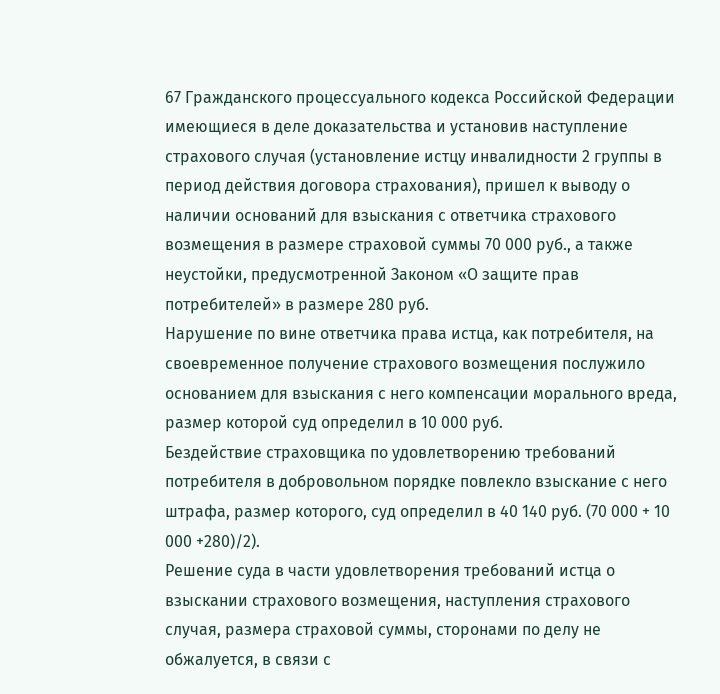67 Гражданского процессуального кодекса Российской Федерации имеющиеся в деле доказательства и установив наступление страхового случая (установление истцу инвалидности 2 группы в период действия договора страхования), пришел к выводу о наличии оснований для взыскания с ответчика страхового возмещения в размере страховой суммы 70 000 руб., а также неустойки, предусмотренной Законом «О защите прав потребителей» в размере 280 руб.
Нарушение по вине ответчика права истца, как потребителя, на своевременное получение страхового возмещения послужило основанием для взыскания с него компенсации морального вреда, размер которой суд определил в 10 000 руб.
Бездействие страховщика по удовлетворению требований потребителя в добровольном порядке повлекло взыскание с него штрафа, размер которого, суд определил в 40 140 руб. (70 000 + 10 000 +280)/2).
Решение суда в части удовлетворения требований истца о взыскании страхового возмещения, наступления страхового случая, размера страховой суммы, сторонами по делу не обжалуется, в связи с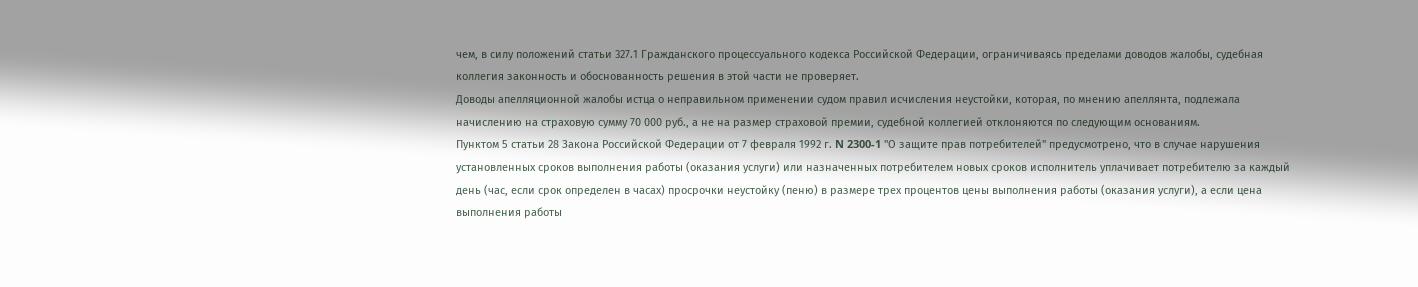чем, в силу положений статьи 327.1 Гражданского процессуального кодекса Российской Федерации, ограничиваясь пределами доводов жалобы, судебная коллегия законность и обоснованность решения в этой части не проверяет.
Доводы апелляционной жалобы истца о неправильном применении судом правил исчисления неустойки, которая, по мнению апеллянта, подлежала начислению на страховую сумму 70 000 руб., а не на размер страховой премии, судебной коллегией отклоняются по следующим основаниям.
Пунктом 5 статьи 28 Закона Российской Федерации от 7 февраля 1992 г. N 2300-1 "О защите прав потребителей" предусмотрено, что в случае нарушения установленных сроков выполнения работы (оказания услуги) или назначенных потребителем новых сроков исполнитель уплачивает потребителю за каждый день (час, если срок определен в часах) просрочки неустойку (пеню) в размере трех процентов цены выполнения работы (оказания услуги), а если цена выполнения работы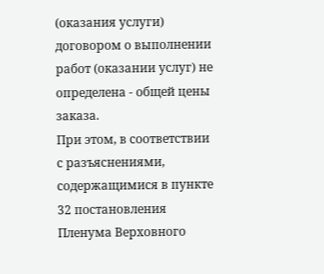(оказания услуги) договором о выполнении работ (оказании услуг) не определена - общей цены заказа.
При этом, в соответствии с разъяснениями, содержащимися в пункте 32 постановления Пленума Верховного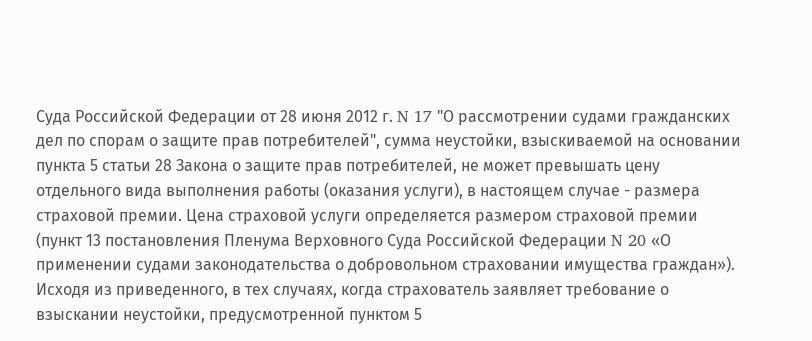Суда Российской Федерации от 28 июня 2012 г. N 17 "О рассмотрении судами гражданских дел по спорам о защите прав потребителей", сумма неустойки, взыскиваемой на основании пункта 5 статьи 28 Закона о защите прав потребителей, не может превышать цену отдельного вида выполнения работы (оказания услуги), в настоящем случае - размера страховой премии. Цена страховой услуги определяется размером страховой премии (пункт 13 постановления Пленума Верховного Суда Российской Федерации N 20 «О применении судами законодательства о добровольном страховании имущества граждан»).
Исходя из приведенного, в тех случаях, когда страхователь заявляет требование о взыскании неустойки, предусмотренной пунктом 5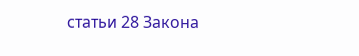статьи 28 Закона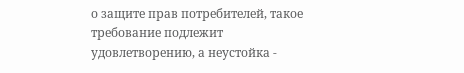о защите прав потребителей, такое требование подлежит удовлетворению, а неустойка -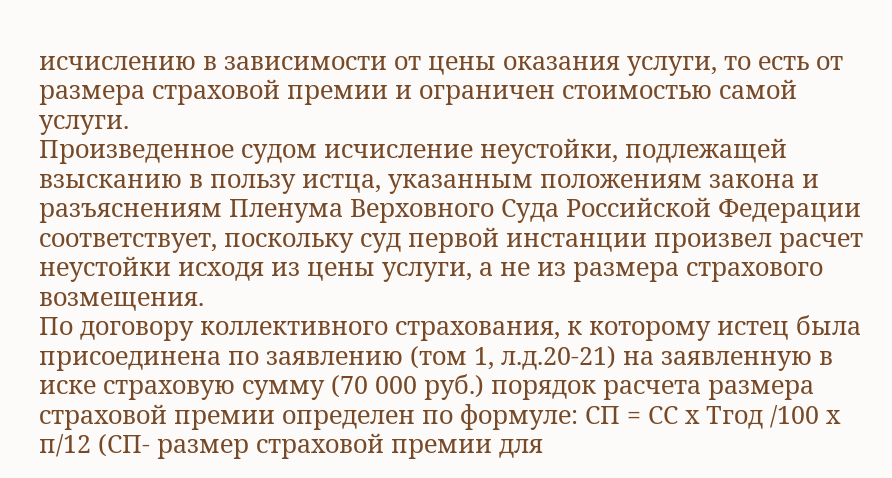исчислению в зависимости от цены оказания услуги, то есть от размера страховой премии и ограничен стоимостью самой услуги.
Произведенное судом исчисление неустойки, подлежащей взысканию в пользу истца, указанным положениям закона и разъяснениям Пленума Верховного Суда Российской Федерации соответствует, поскольку суд первой инстанции произвел расчет неустойки исходя из цены услуги, а не из размера страхового возмещения.
По договору коллективного страхования, к которому истец была присоединена по заявлению (том 1, л.д.20-21) на заявленную в иске страховую сумму (70 000 руб.) порядок расчета размера страховой премии определен по формуле: СП = СС х Тгод /100 х п/12 (СП- размер страховой премии для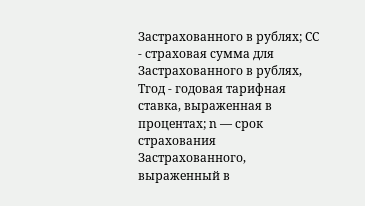Застрахованного в рублях; СС - страховая сумма для Застрахованного в рублях, Тгод - годовая тарифная ставка, выраженная в процентах; n — срок страхования Застрахованного, выраженный в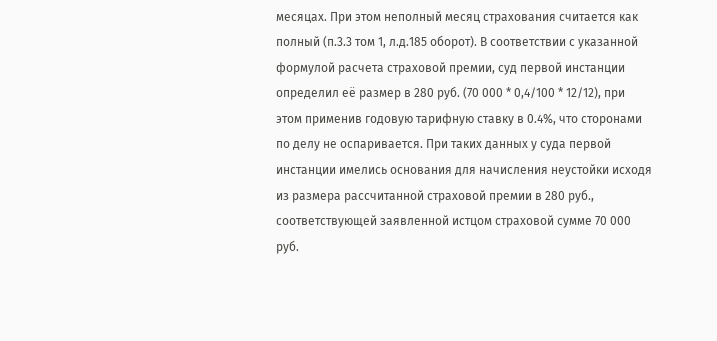месяцах. При этом неполный месяц страхования считается как полный (п.3.3 том 1, л.д.185 оборот). В соответствии с указанной формулой расчета страховой премии, суд первой инстанции определил её размер в 280 руб. (70 000 * 0,4/100 * 12/12), при этом применив годовую тарифную ставку в 0.4%, что сторонами по делу не оспаривается. При таких данных у суда первой инстанции имелись основания для начисления неустойки исходя из размера рассчитанной страховой премии в 280 руб., соответствующей заявленной истцом страховой сумме 70 000 руб.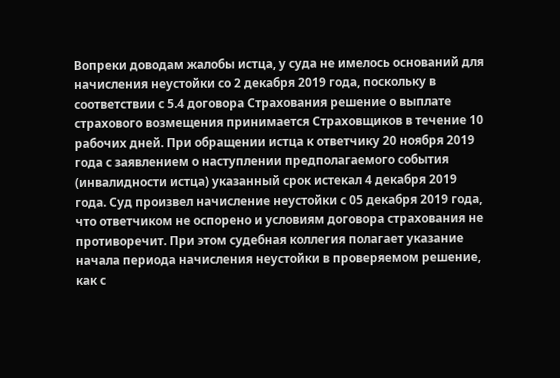Вопреки доводам жалобы истца, у суда не имелось оснований для начисления неустойки со 2 декабря 2019 года, поскольку в соответствии с 5.4 договора Страхования решение о выплате страхового возмещения принимается Страховщиков в течение 10 рабочих дней. При обращении истца к ответчику 20 ноября 2019 года с заявлением о наступлении предполагаемого события (инвалидности истца) указанный срок истекал 4 декабря 2019 года. Суд произвел начисление неустойки с 05 декабря 2019 года, что ответчиком не оспорено и условиям договора страхования не противоречит. При этом судебная коллегия полагает указание начала периода начисления неустойки в проверяемом решение, как с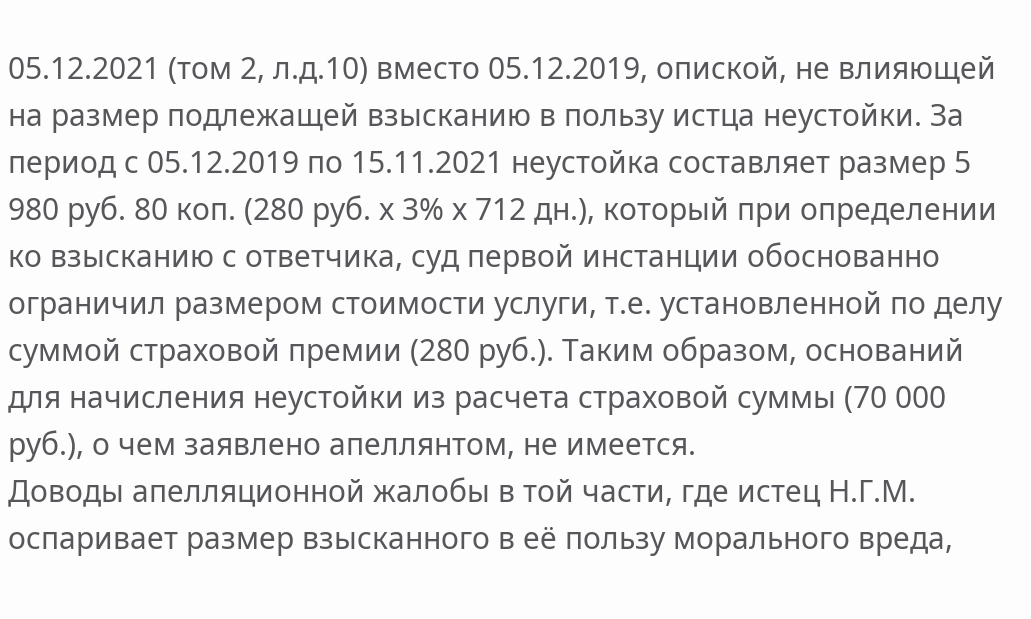05.12.2021 (том 2, л.д.10) вместо 05.12.2019, опиской, не влияющей на размер подлежащей взысканию в пользу истца неустойки. За период с 05.12.2019 по 15.11.2021 неустойка составляет размер 5 980 руб. 80 коп. (280 руб. х 3% х 712 дн.), который при определении ко взысканию с ответчика, суд первой инстанции обоснованно ограничил размером стоимости услуги, т.е. установленной по делу суммой страховой премии (280 руб.). Таким образом, оснований для начисления неустойки из расчета страховой суммы (70 000 руб.), о чем заявлено апеллянтом, не имеется.
Доводы апелляционной жалобы в той части, где истец Н.Г.М. оспаривает размер взысканного в её пользу морального вреда,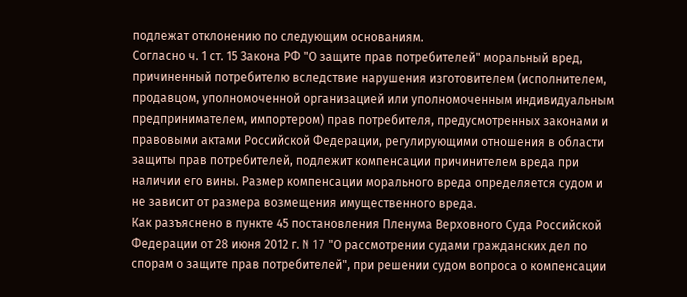подлежат отклонению по следующим основаниям.
Согласно ч. 1 ст. 15 Закона РФ "О защите прав потребителей" моральный вред, причиненный потребителю вследствие нарушения изготовителем (исполнителем, продавцом, уполномоченной организацией или уполномоченным индивидуальным предпринимателем, импортером) прав потребителя, предусмотренных законами и правовыми актами Российской Федерации, регулирующими отношения в области защиты прав потребителей, подлежит компенсации причинителем вреда при наличии его вины. Размер компенсации морального вреда определяется судом и не зависит от размера возмещения имущественного вреда.
Как разъяснено в пункте 45 постановления Пленума Верховного Суда Российской Федерации от 28 июня 2012 г. N 17 "О рассмотрении судами гражданских дел по спорам о защите прав потребителей", при решении судом вопроса о компенсации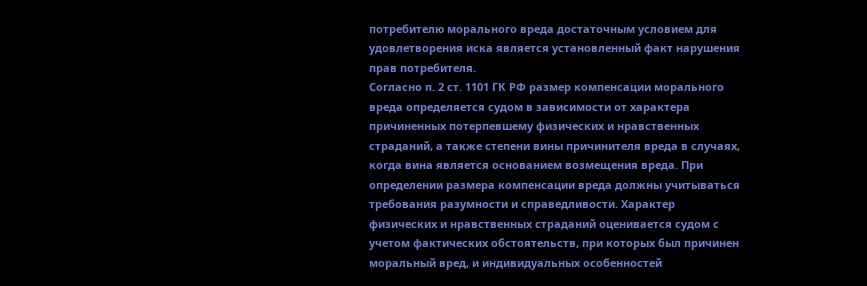потребителю морального вреда достаточным условием для удовлетворения иска является установленный факт нарушения прав потребителя.
Согласно п. 2 ст. 1101 ГК РФ размер компенсации морального вреда определяется судом в зависимости от характера причиненных потерпевшему физических и нравственных страданий, а также степени вины причинителя вреда в случаях, когда вина является основанием возмещения вреда. При определении размера компенсации вреда должны учитываться требования разумности и справедливости. Характер физических и нравственных страданий оценивается судом с учетом фактических обстоятельств, при которых был причинен моральный вред, и индивидуальных особенностей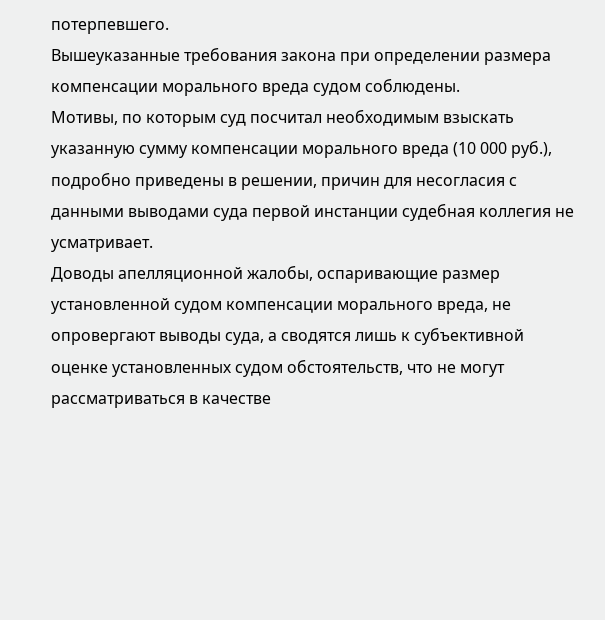потерпевшего.
Вышеуказанные требования закона при определении размера компенсации морального вреда судом соблюдены.
Мотивы, по которым суд посчитал необходимым взыскать указанную сумму компенсации морального вреда (10 000 руб.), подробно приведены в решении, причин для несогласия с данными выводами суда первой инстанции судебная коллегия не усматривает.
Доводы апелляционной жалобы, оспаривающие размер установленной судом компенсации морального вреда, не опровергают выводы суда, а сводятся лишь к субъективной оценке установленных судом обстоятельств, что не могут рассматриваться в качестве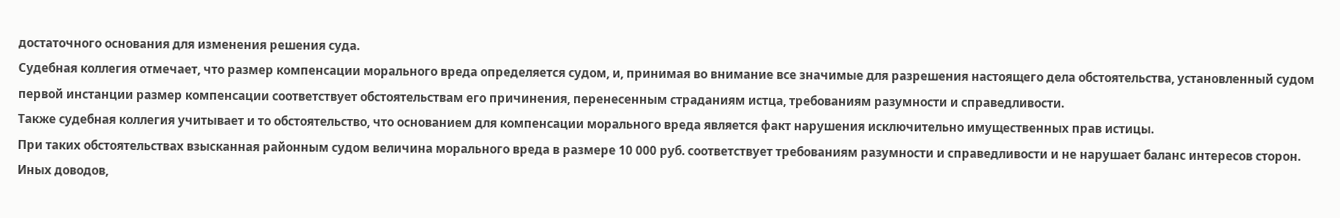достаточного основания для изменения решения суда.
Судебная коллегия отмечает, что размер компенсации морального вреда определяется судом, и, принимая во внимание все значимые для разрешения настоящего дела обстоятельства, установленный судом первой инстанции размер компенсации соответствует обстоятельствам его причинения, перенесенным страданиям истца, требованиям разумности и справедливости.
Также судебная коллегия учитывает и то обстоятельство, что основанием для компенсации морального вреда является факт нарушения исключительно имущественных прав истицы.
При таких обстоятельствах взысканная районным судом величина морального вреда в размере 10 000 руб. соответствует требованиям разумности и справедливости и не нарушает баланс интересов сторон.
Иных доводов,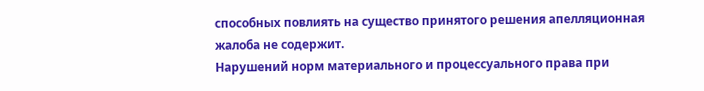способных повлиять на существо принятого решения апелляционная жалоба не содержит.
Нарушений норм материального и процессуального права при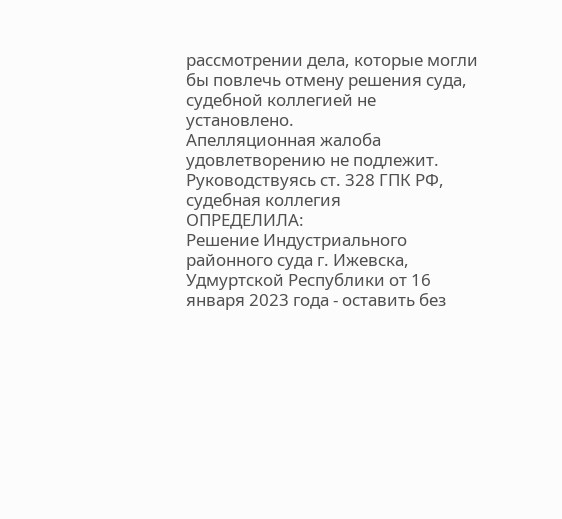рассмотрении дела, которые могли бы повлечь отмену решения суда, судебной коллегией не установлено.
Апелляционная жалоба удовлетворению не подлежит.
Руководствуясь ст. 328 ГПК РФ, судебная коллегия
ОПРЕДЕЛИЛА:
Решение Индустриального районного суда г. Ижевска, Удмуртской Республики от 16 января 2023 года - оставить без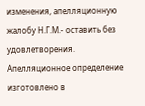изменения, апелляционную жалобу Н.Г.М.- оставить без удовлетворения.
Апелляционное определение изготовлено в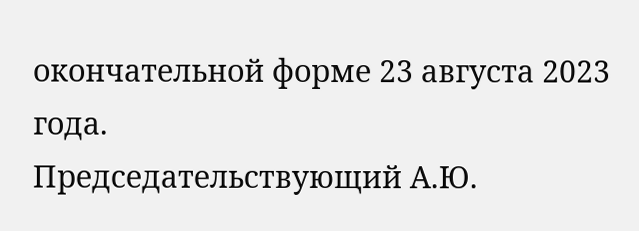окончательной форме 23 августа 2023 года.
Председательствующий А.Ю.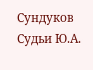Сундуков
Судьи Ю.А.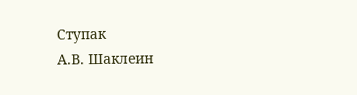Ступак
А.В. Шаклеин